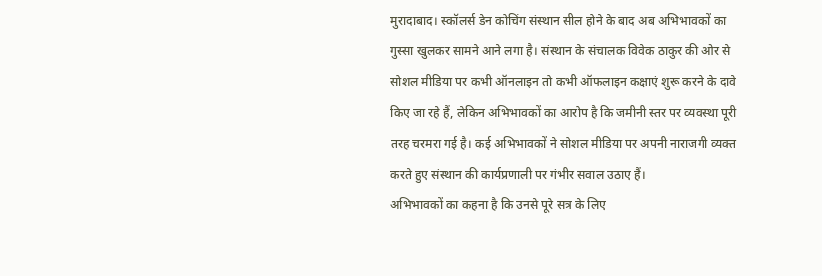मुरादाबाद। स्कॉलर्स डेन कोचिंग संस्थान सील होने के बाद अब अभिभावकों का गुस्सा खुलकर सामने आने लगा है। संस्थान के संचालक विवेक ठाकुर की ओर से सोशल मीडिया पर कभी ऑनलाइन तो कभी ऑफलाइन कक्षाएं शुरू करने के दावे किए जा रहे हैं, लेकिन अभिभावकों का आरोप है कि जमीनी स्तर पर व्यवस्था पूरी तरह चरमरा गई है। कई अभिभावकों ने सोशल मीडिया पर अपनी नाराजगी व्यक्त करते हुए संस्थान की कार्यप्रणाली पर गंभीर सवाल उठाए हैं।
अभिभावकों का कहना है कि उनसे पूरे सत्र के लिए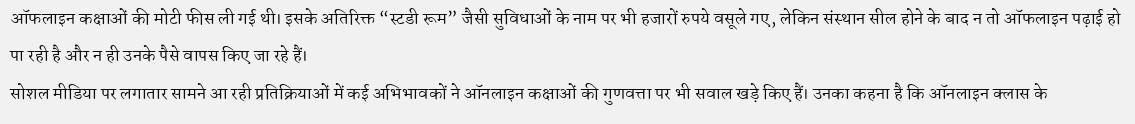ऑफलाइन कक्षाओं की मोटी फीस ली गई थी। इसके अतिरिक्त “स्टडी रूम” जैसी सुविधाओं के नाम पर भी हजारों रुपये वसूले गए, लेकिन संस्थान सील होने के बाद न तो ऑफलाइन पढ़ाई हो पा रही है और न ही उनके पैसे वापस किए जा रहे हैं।
सोशल मीडिया पर लगातार सामने आ रही प्रतिक्रियाओं में कई अभिभावकों ने ऑनलाइन कक्षाओं की गुणवत्ता पर भी सवाल खड़े किए हैं। उनका कहना है कि ऑनलाइन क्लास के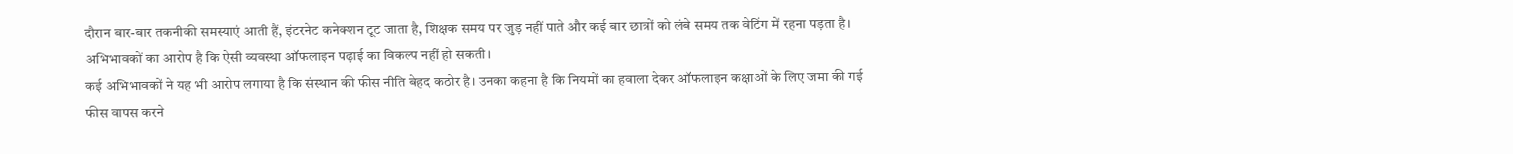दौरान बार-बार तकनीकी समस्याएं आती हैं, इंटरनेट कनेक्शन टूट जाता है, शिक्षक समय पर जुड़ नहीं पाते और कई बार छात्रों को लंबे समय तक वेटिंग में रहना पड़ता है। अभिभावकों का आरोप है कि ऐसी व्यवस्था ऑफलाइन पढ़ाई का विकल्प नहीं हो सकती।
कई अभिभावकों ने यह भी आरोप लगाया है कि संस्थान की फीस नीति बेहद कठोर है। उनका कहना है कि नियमों का हवाला देकर ऑफलाइन कक्षाओं के लिए जमा की गई फीस वापस करने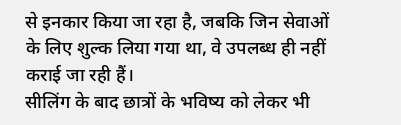से इनकार किया जा रहा है, जबकि जिन सेवाओं के लिए शुल्क लिया गया था, वे उपलब्ध ही नहीं कराई जा रही हैं।
सीलिंग के बाद छात्रों के भविष्य को लेकर भी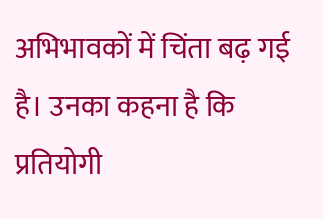अभिभावकों में चिंता बढ़ गई है। उनका कहना है कि प्रतियोगी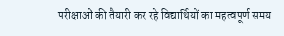परीक्षाओं की तैयारी कर रहे विद्यार्थियों का महत्वपूर्ण समय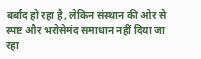बर्बाद हो रहा है, लेकिन संस्थान की ओर से स्पष्ट और भरोसेमंद समाधान नहीं दिया जा रहा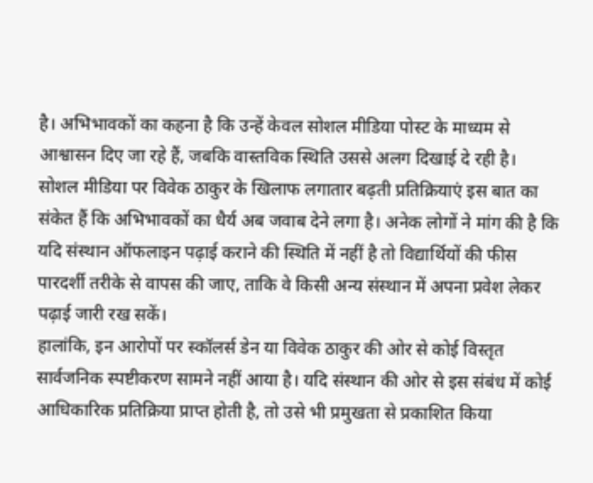है। अभिभावकों का कहना है कि उन्हें केवल सोशल मीडिया पोस्ट के माध्यम से आश्वासन दिए जा रहे हैं, जबकि वास्तविक स्थिति उससे अलग दिखाई दे रही है।
सोशल मीडिया पर विवेक ठाकुर के खिलाफ लगातार बढ़ती प्रतिक्रियाएं इस बात का संकेत हैं कि अभिभावकों का धैर्य अब जवाब देने लगा है। अनेक लोगों ने मांग की है कि यदि संस्थान ऑफलाइन पढ़ाई कराने की स्थिति में नहीं है तो विद्यार्थियों की फीस पारदर्शी तरीके से वापस की जाए, ताकि वे किसी अन्य संस्थान में अपना प्रवेश लेकर पढ़ाई जारी रख सकें।
हालांकि, इन आरोपों पर स्कॉलर्स डेन या विवेक ठाकुर की ओर से कोई विस्तृत सार्वजनिक स्पष्टीकरण सामने नहीं आया है। यदि संस्थान की ओर से इस संबंध में कोई आधिकारिक प्रतिक्रिया प्राप्त होती है, तो उसे भी प्रमुखता से प्रकाशित किया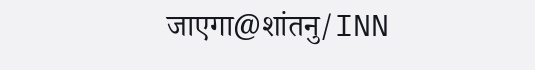जाएगा@शांतनु/INN